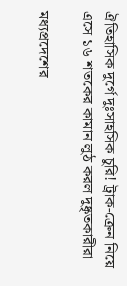ঐতিহাসিক দুর্গে দুঃসাহসিক চুরি! ট্রাক-ক্রেন নিয়ে এসে ১৬ শতকের কামান লুঠ করল দুষ্কৃতকারীরা

মধ্যপ্রদেশের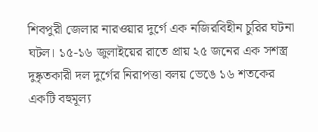শিবপুরী জেলার নারওয়ার দুর্গে এক নজিরবিহীন চুরির ঘটনা ঘটল। ১৫-১৬ জুলাইয়ের রাতে প্রায় ২৫ জনের এক সশস্ত্র দুষ্কৃতকারী দল দুর্গের নিরাপত্তা বলয় ভেঙে ১৬ শতকের একটি বহুমূল্য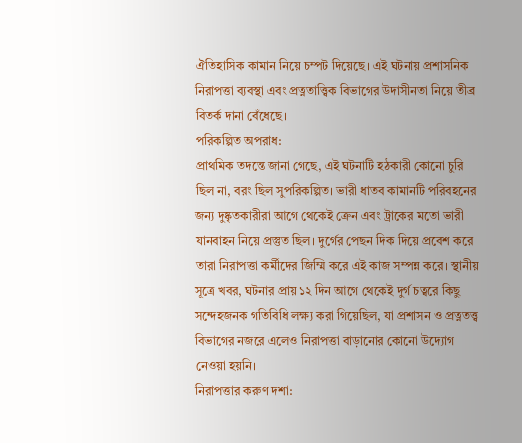ঐতিহাসিক কামান নিয়ে চম্পট দিয়েছে। এই ঘটনায় প্রশাসনিক নিরাপত্তা ব্যবস্থা এবং প্রত্নতাত্ত্বিক বিভাগের উদাসীনতা নিয়ে তীব্র বিতর্ক দানা বেঁধেছে।
পরিকল্পিত অপরাধ:
প্রাথমিক তদন্তে জানা গেছে, এই ঘটনাটি হঠকারী কোনো চুরি ছিল না, বরং ছিল সুপরিকল্পিত। ভারী ধাতব কামানটি পরিবহনের জন্য দুষ্কৃতকারীরা আগে থেকেই ক্রেন এবং ট্রাকের মতো ভারী যানবাহন নিয়ে প্রস্তুত ছিল। দুর্গের পেছন দিক দিয়ে প্রবেশ করে তারা নিরাপত্তা কর্মীদের জিম্মি করে এই কাজ সম্পন্ন করে। স্থানীয় সূত্রে খবর, ঘটনার প্রায় ১২ দিন আগে থেকেই দুর্গ চত্বরে কিছু সন্দেহজনক গতিবিধি লক্ষ্য করা গিয়েছিল, যা প্রশাসন ও প্রত্নতত্ত্ব বিভাগের নজরে এলেও নিরাপত্তা বাড়ানোর কোনো উদ্যোগ নেওয়া হয়নি।
নিরাপত্তার করুণ দশা: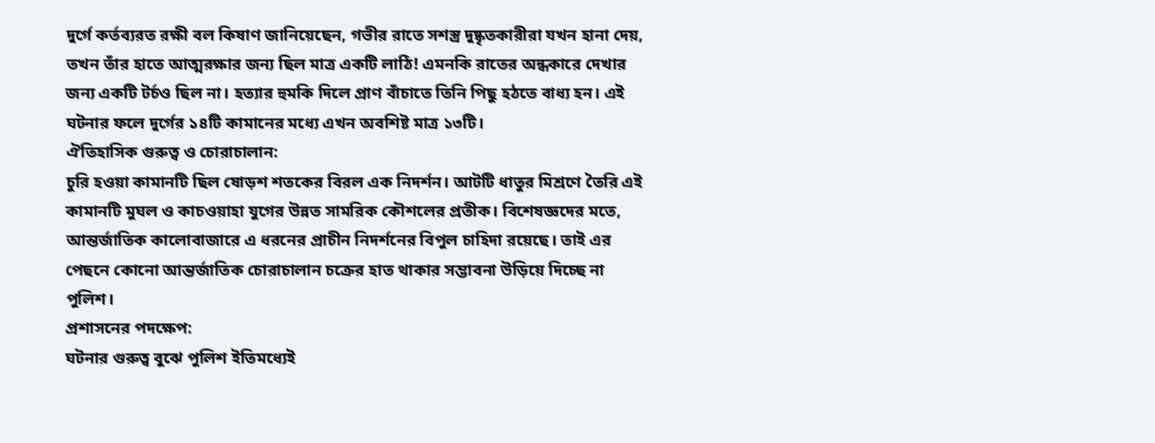দুর্গে কর্তব্যরত রক্ষী বল কিষাণ জানিয়েছেন, গভীর রাতে সশস্ত্র দুষ্কৃতকারীরা যখন হানা দেয়, তখন তাঁর হাতে আত্মরক্ষার জন্য ছিল মাত্র একটি লাঠি! এমনকি রাতের অন্ধকারে দেখার জন্য একটি টর্চও ছিল না। হত্যার হুমকি দিলে প্রাণ বাঁচাতে তিনি পিছু হঠতে বাধ্য হন। এই ঘটনার ফলে দুর্গের ১৪টি কামানের মধ্যে এখন অবশিষ্ট মাত্র ১৩টি।
ঐতিহাসিক গুরুত্ব ও চোরাচালান:
চুরি হওয়া কামানটি ছিল ষোড়শ শতকের বিরল এক নিদর্শন। আটটি ধাতুর মিশ্রণে তৈরি এই কামানটি মুঘল ও কাচওয়াহা যুগের উন্নত সামরিক কৌশলের প্রতীক। বিশেষজ্ঞদের মতে, আন্তর্জাতিক কালোবাজারে এ ধরনের প্রাচীন নিদর্শনের বিপুল চাহিদা রয়েছে। তাই এর পেছনে কোনো আন্তর্জাতিক চোরাচালান চক্রের হাত থাকার সম্ভাবনা উড়িয়ে দিচ্ছে না পুলিশ।
প্রশাসনের পদক্ষেপ:
ঘটনার গুরুত্ব বুঝে পুলিশ ইতিমধ্যেই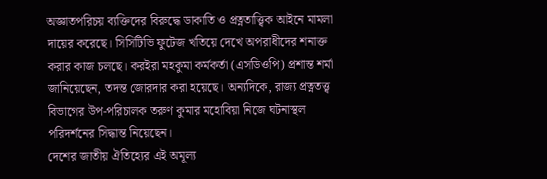অজ্ঞাতপরিচয় ব্যক্তিদের বিরুদ্ধে ডাকাতি ও প্রত্নতাত্ত্বিক আইনে মামলা দায়ের করেছে। সিসিটিভি ফুটেজ খতিয়ে দেখে অপরাধীদের শনাক্ত করার কাজ চলছে। করইরা মহকুমা কর্মকর্তা (এসডিওপি) প্রশান্ত শর্মা জানিয়েছেন, তদন্ত জোরদার করা হয়েছে। অন্যদিকে, রাজ্য প্রত্নতত্ত্ব বিভাগের উপ-পরিচালক তরুণ কুমার মহোবিয়া নিজে ঘটনাস্থল পরিদর্শনের সিদ্ধান্ত নিয়েছেন।
দেশের জাতীয় ঐতিহ্যের এই অমূল্য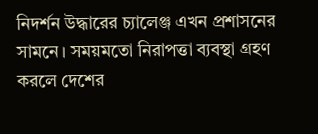নিদর্শন উদ্ধারের চ্যালেঞ্জ এখন প্রশাসনের সামনে। সময়মতো নিরাপত্তা ব্যবস্থা গ্রহণ করলে দেশের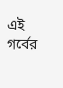এই গর্বের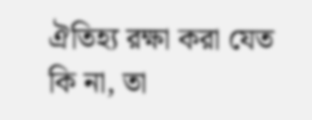ঐতিহ্য রক্ষা করা যেত কি না, তা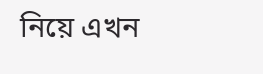নিয়ে এখন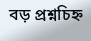বড় প্রশ্নচিহ্ন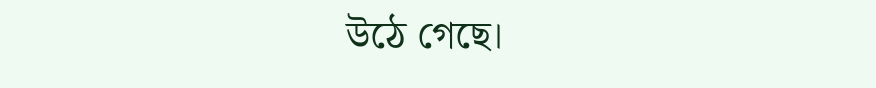উঠে গেছে।